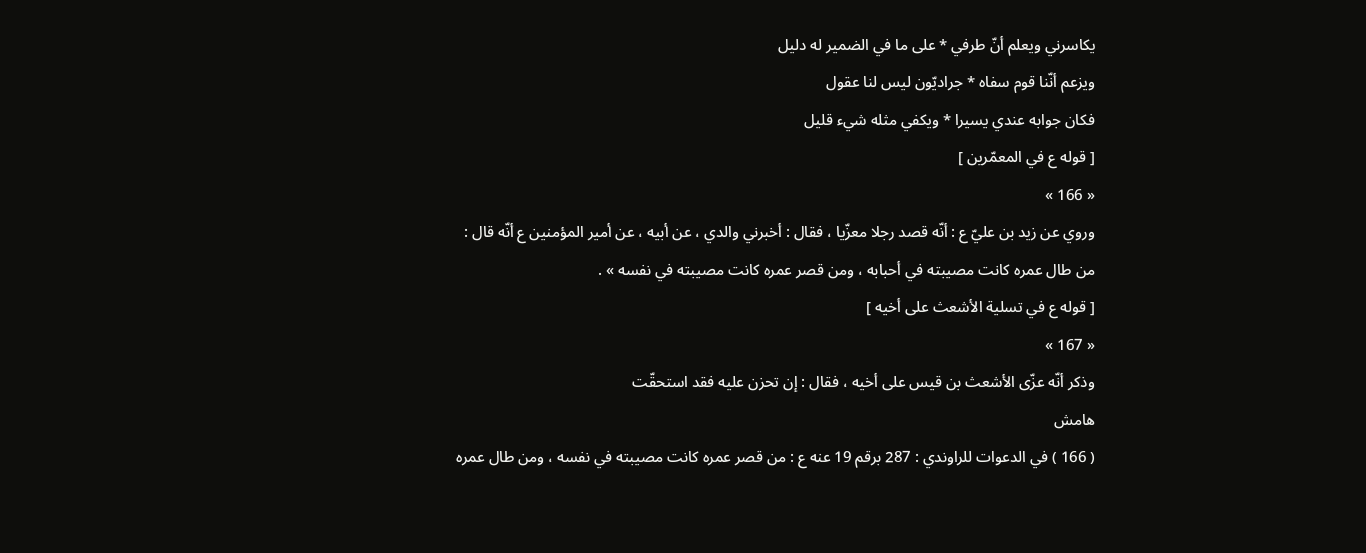يكاسرني ويعلم أنّ طرفي * على ما في الضمير له دليل
ويزعم أنّنا قوم سفاه * جراديّون ليس لنا عقول
فكان جوابه عندي يسيرا * ويكفي مثله شيء قليل
[ قوله ع في المعمّرين ]
« 166 »
وروي عن زيد بن عليّ ع : أنّه قصد رجلا معزّيا ، فقال : أخبرني والدي ، عن أبيه ، عن أمير المؤمنين ع أنّه قال :
من طال عمره كانت مصيبته في أحبابه ، ومن قصر عمره كانت مصيبته في نفسه » .
[ قوله ع في تسلية الأشعث على أخيه ]
« 167 »
وذكر أنّه عزّى الأشعث بن قيس على أخيه ، فقال : إن تحزن عليه فقد استحقّت
هامش
( 166 ) في الدعوات للراوندي : 287 برقم 19 عنه ع : من قصر عمره كانت مصيبته في نفسه ، ومن طال عمره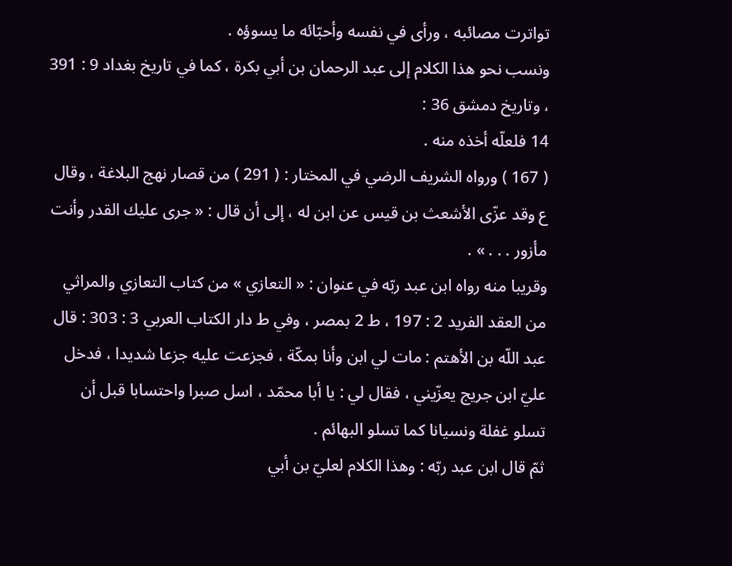تواترت مصائبه ، ورأى في نفسه وأحبّائه ما يسوؤه .
ونسب نحو هذا الكلام إلى عبد الرحمان بن أبي بكرة ، كما في تاريخ بغداد 9 : 391 ، وتاريخ دمشق 36 :
14 فلعلّه أخذه منه .
( 167 ) ورواه الشريف الرضي في المختار : ( 291 ) من قصار نهج البلاغة ، وقال ع وقد عزّى الأشعث بن قيس عن ابن له ، إلى أن قال : « جرى عليك القدر وأنت مأزور . . . » .
وقريبا منه رواه ابن عبد ربّه في عنوان : « التعازي » من كتاب التعازي والمراثي من العقد الفريد 2 : 197 ، ط 2 بمصر ، وفي ط دار الكتاب العربي 3 : 303 : قال عبد اللّه بن الأهتم : مات لي ابن وأنا بمكّة ، فجزعت عليه جزعا شديدا ، فدخل عليّ ابن جريج يعزّيني ، فقال لي : يا أبا محمّد ، اسل صبرا واحتسابا قبل أن تسلو غفلة ونسيانا كما تسلو البهائم .
ثمّ قال ابن عبد ربّه : وهذا الكلام لعليّ بن أبي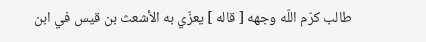طالب كرّم اللّه وجهه [ قاله ] يعزّي به الأشعث بن قيس في ابن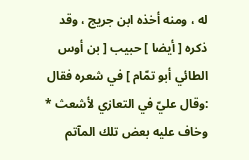له ، ومنه أخذه ابن جريج ، وقد ذكره [ أيضا ] حبيب [ بن أوس الطائي أبو تمّام ] في شعره فقال :وقال عليّ في التعازي لأشعث * وخاف عليه بعض تلك المآتم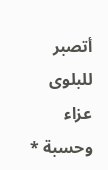أتصبر للبلوى عزاء وحسبة *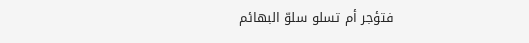فتؤجر أم تسلو سلوّ البهائم